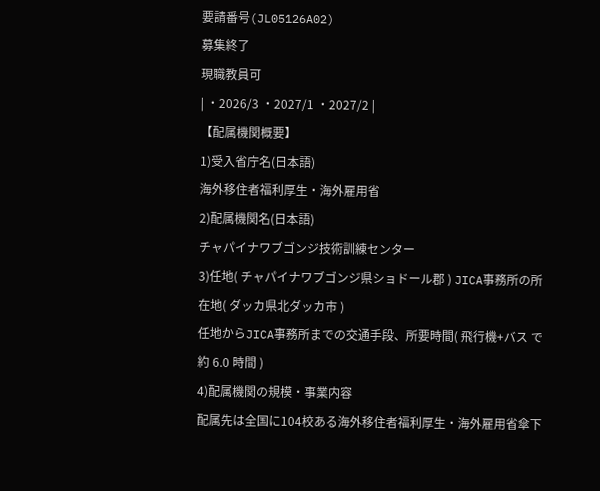要請番号(JL05126A02)
募集終了
現職教員可
| ・2026/3 ・2027/1 ・2027/2 |
【配属機関概要】
1)受入省庁名(日本語)
海外移住者福利厚生・海外雇用省
2)配属機関名(日本語)
チャパイナワブゴンジ技術訓練センター
3)任地( チャパイナワブゴンジ県ショドール郡 ) JICA事務所の所在地( ダッカ県北ダッカ市 )
任地からJICA事務所までの交通手段、所要時間( 飛行機+バス で 約 6.0 時間 )
4)配属機関の規模・事業内容
配属先は全国に104校ある海外移住者福利厚生・海外雇用省傘下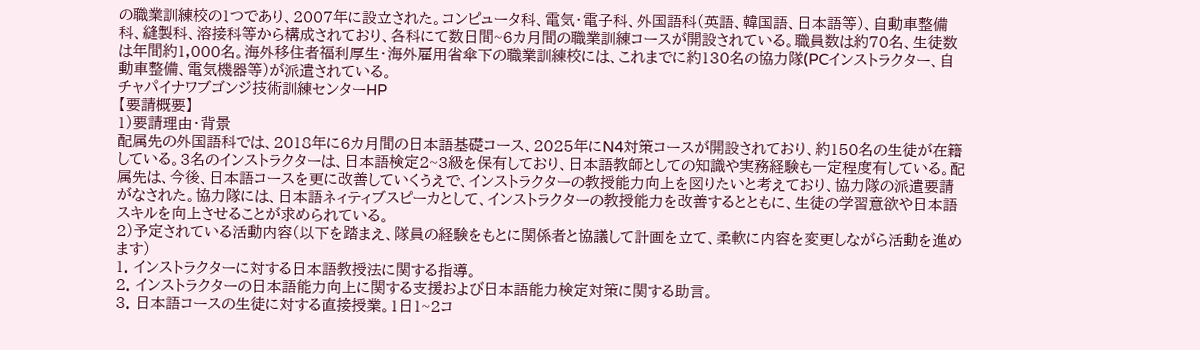の職業訓練校の1つであり、2007年に設立された。コンピュータ科、電気・電子科、外国語科(英語、韓国語、日本語等)、自動車整備科、縫製科、溶接科等から構成されており、各科にて数日間~6カ月間の職業訓練コースが開設されている。職員数は約70名、生徒数は年間約1,000名。海外移住者福利厚生・海外雇用省傘下の職業訓練校には、これまでに約130名の協力隊(PCインストラクター、自動車整備、電気機器等)が派遣されている。
チャパイナワブゴンジ技術訓練センターHP
【要請概要】
1)要請理由・背景
配属先の外国語科では、2018年に6カ月間の日本語基礎コース、2025年にN4対策コースが開設されており、約150名の生徒が在籍している。3名のインストラクターは、日本語検定2~3級を保有しており、日本語教師としての知識や実務経験も一定程度有している。配属先は、今後、日本語コースを更に改善していくうえで、インストラクターの教授能力向上を図りたいと考えており、協力隊の派遣要請がなされた。協力隊には、日本語ネィティブスピーカとして、インストラクターの教授能力を改善するとともに、生徒の学習意欲や日本語スキルを向上させることが求められている。
2)予定されている活動内容(以下を踏まえ、隊員の経験をもとに関係者と協議して計画を立て、柔軟に内容を変更しながら活動を進めます)
1. インストラクターに対する日本語教授法に関する指導。
2. インストラクターの日本語能力向上に関する支援および日本語能力検定対策に関する助言。
3. 日本語コースの生徒に対する直接授業。1日1~2コ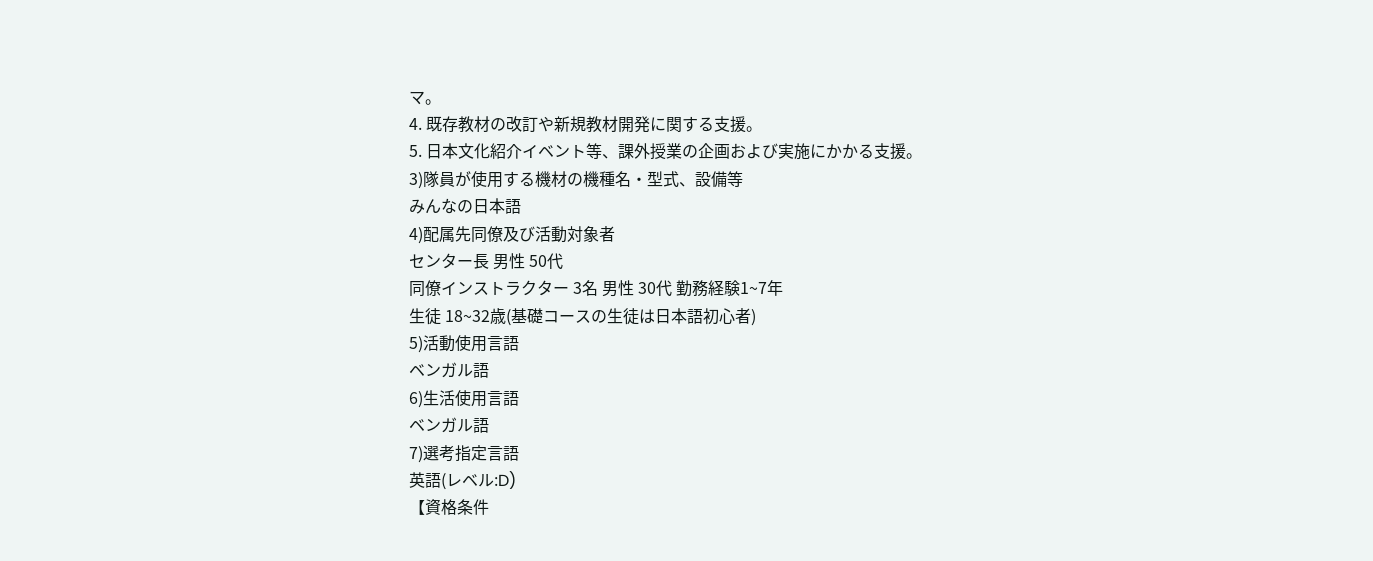マ。
4. 既存教材の改訂や新規教材開発に関する支援。
5. 日本文化紹介イベント等、課外授業の企画および実施にかかる支援。
3)隊員が使用する機材の機種名・型式、設備等
みんなの日本語
4)配属先同僚及び活動対象者
センター長 男性 50代
同僚インストラクター 3名 男性 30代 勤務経験1~7年
生徒 18~32歳(基礎コースの生徒は日本語初心者)
5)活動使用言語
ベンガル語
6)生活使用言語
ベンガル語
7)選考指定言語
英語(レベル:D)
【資格条件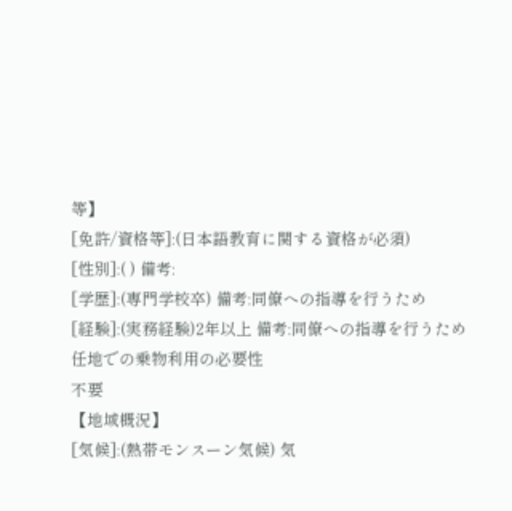等】
[免許/資格等]:(日本語教育に関する資格が必須)
[性別]:( ) 備考:
[学歴]:(専門学校卒) 備考:同僚への指導を行うため
[経験]:(実務経験)2年以上 備考:同僚への指導を行うため
任地での乗物利用の必要性
不要
【地域概況】
[気候]:(熱帯モンスーン気候) 気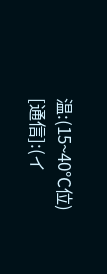温:(15~40℃位)
[通信]:(イ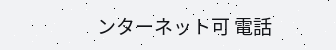ンターネット可 電話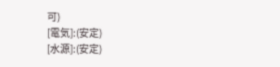可)
[電気]:(安定)
[水源]:(安定)